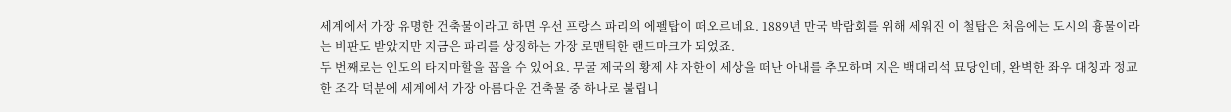세계에서 가장 유명한 건축물이라고 하면 우선 프랑스 파리의 에펠탑이 떠오르네요. 1889년 만국 박람회를 위해 세워진 이 철탑은 처음에는 도시의 흉물이라는 비판도 받았지만 지금은 파리를 상징하는 가장 로맨틱한 랜드마크가 되었죠.
두 번째로는 인도의 타지마할을 꼽을 수 있어요. 무굴 제국의 황제 샤 자한이 세상을 떠난 아내를 추모하며 지은 백대리석 묘당인데, 완벽한 좌우 대칭과 정교한 조각 덕분에 세계에서 가장 아름다운 건축물 중 하나로 불립니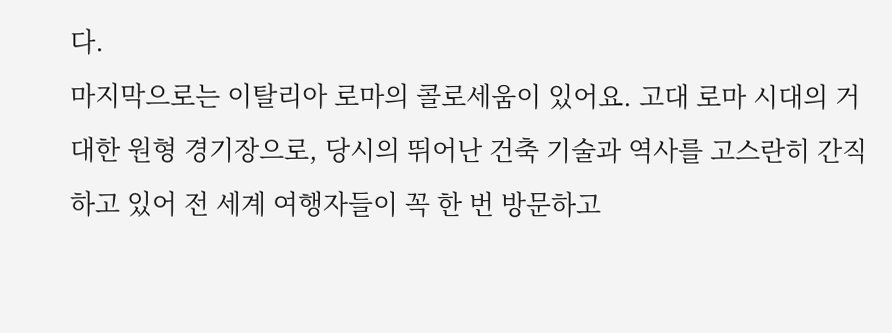다.
마지막으로는 이탈리아 로마의 콜로세움이 있어요. 고대 로마 시대의 거대한 원형 경기장으로, 당시의 뛰어난 건축 기술과 역사를 고스란히 간직하고 있어 전 세계 여행자들이 꼭 한 번 방문하고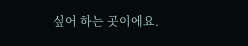싶어 하는 곳이에요.